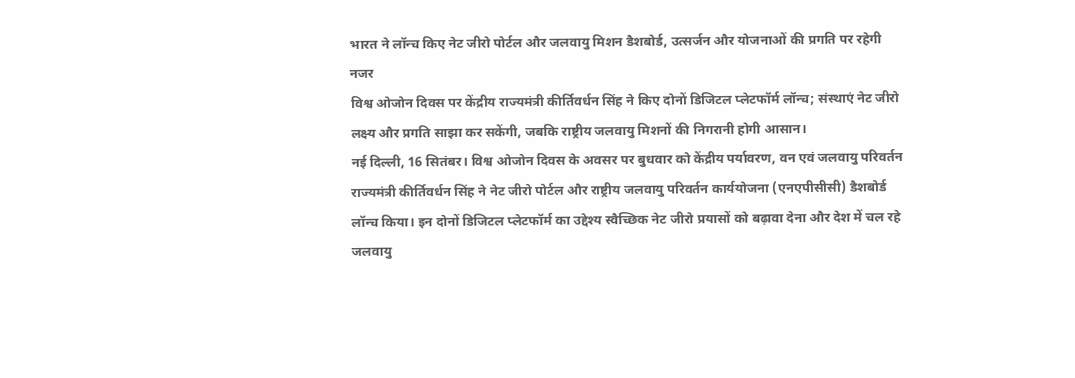भारत ने लॉन्च किए नेट जीरो पोर्टल और जलवायु मिशन डैशबोर्ड, उत्सर्जन और योजनाओं की प्रगति पर रहेगी नजर
विश्व ओजोन दिवस पर केंद्रीय राज्यमंत्री कीर्तिवर्धन सिंह ने किए दोनों डिजिटल प्लेटफॉर्म लॉन्च; संस्थाएं नेट जीरो लक्ष्य और प्रगति साझा कर सकेंगी, जबकि राष्ट्रीय जलवायु मिशनों की निगरानी होगी आसान।
नई दिल्ली, 16 सितंबर। विश्व ओजोन दिवस के अवसर पर बुधवार को केंद्रीय पर्यावरण, वन एवं जलवायु परिवर्तन राज्यमंत्री कीर्तिवर्धन सिंह ने नेट जीरो पोर्टल और राष्ट्रीय जलवायु परिवर्तन कार्ययोजना (एनएपीसीसी) डैशबोर्ड लॉन्च किया। इन दोनों डिजिटल प्लेटफॉर्म का उद्देश्य स्वैच्छिक नेट जीरो प्रयासों को बढ़ावा देना और देश में चल रहे जलवायु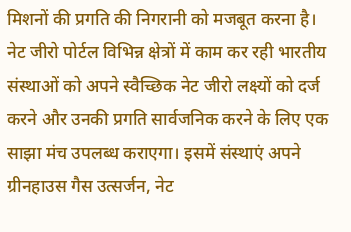मिशनों की प्रगति की निगरानी को मजबूत करना है।
नेट जीरो पोर्टल विभिन्न क्षेत्रों में काम कर रही भारतीय संस्थाओं को अपने स्वैच्छिक नेट जीरो लक्ष्यों को दर्ज करने और उनकी प्रगति सार्वजनिक करने के लिए एक साझा मंच उपलब्ध कराएगा। इसमें संस्थाएं अपने ग्रीनहाउस गैस उत्सर्जन, नेट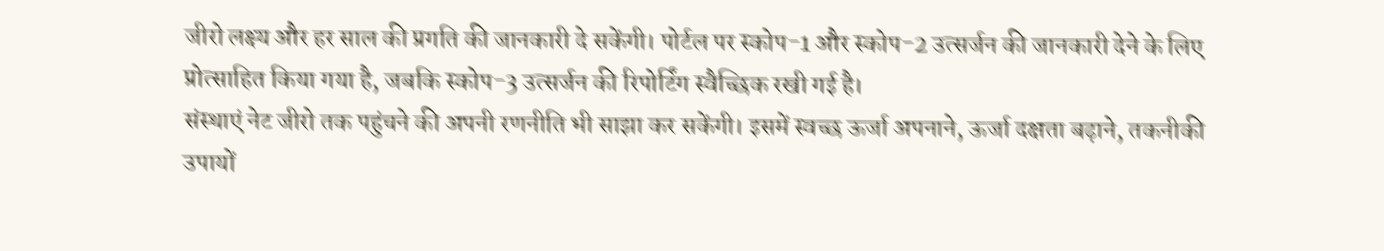जीरो लक्ष्य और हर साल की प्रगति की जानकारी दे सकेंगी। पोर्टल पर स्कोप-1 और स्कोप-2 उत्सर्जन की जानकारी देने के लिए प्रोत्साहित किया गया है, जबकि स्कोप-3 उत्सर्जन की रिपोर्टिंग स्वैच्छिक रखी गई है।
संस्थाएं नेट जीरो तक पहुंचने की अपनी रणनीति भी साझा कर सकेंगी। इसमें स्वच्छ ऊर्जा अपनाने, ऊर्जा दक्षता बढ़ाने, तकनीकी उपायों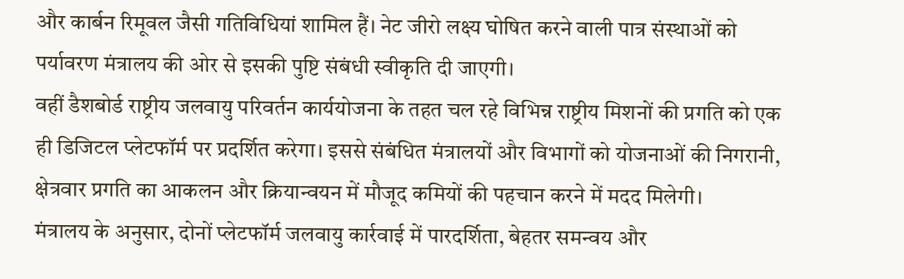और कार्बन रिमूवल जैसी गतिविधियां शामिल हैं। नेट जीरो लक्ष्य घोषित करने वाली पात्र संस्थाओं को पर्यावरण मंत्रालय की ओर से इसकी पुष्टि संबंधी स्वीकृति दी जाएगी।
वहीं डैशबोर्ड राष्ट्रीय जलवायु परिवर्तन कार्ययोजना के तहत चल रहे विभिन्न राष्ट्रीय मिशनों की प्रगति को एक ही डिजिटल प्लेटफॉर्म पर प्रदर्शित करेगा। इससे संबंधित मंत्रालयों और विभागों को योजनाओं की निगरानी, क्षेत्रवार प्रगति का आकलन और क्रियान्वयन में मौजूद कमियों की पहचान करने में मदद मिलेगी।
मंत्रालय के अनुसार, दोनों प्लेटफॉर्म जलवायु कार्रवाई में पारदर्शिता, बेहतर समन्वय और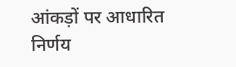आंकड़ों पर आधारित निर्णय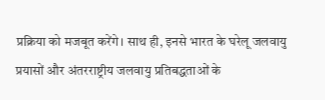प्रक्रिया को मजबूत करेंगे। साथ ही, इनसे भारत के घरेलू जलवायु प्रयासों और अंतरराष्ट्रीय जलवायु प्रतिबद्धताओं के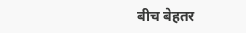बीच बेहतर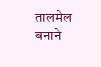तालमेल बनाने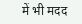में भी मदद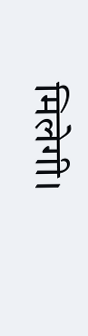मिलेगी।